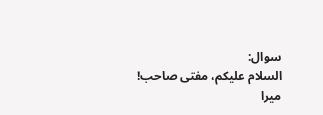سوال:
السلام علیکم، مفتی صاحب!
میرا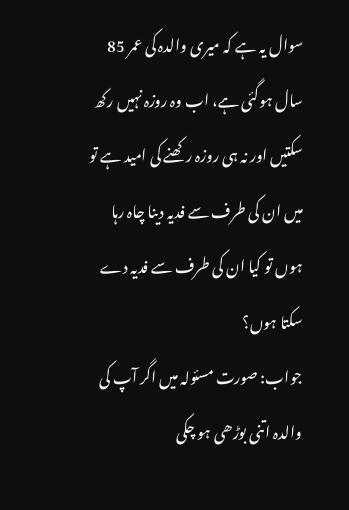سوال یہ ہے کہ میری والدہ کی عمر 85 سال ہوگئی ہے، اب وہ روزہ نہیں رکھ سکتیں اور نہ ہی روزہ رکھنے کی امید ہے تو میں ان کی طرف سے فدیہ دینا چاہ رہا ہوں تو کیا ان کی طرف سے فدیہ دے سکتا ہوں؟
جواب: صورت مسئولہ میں اگر آپ کی والدہ اتنی بوڑھی ہو چکی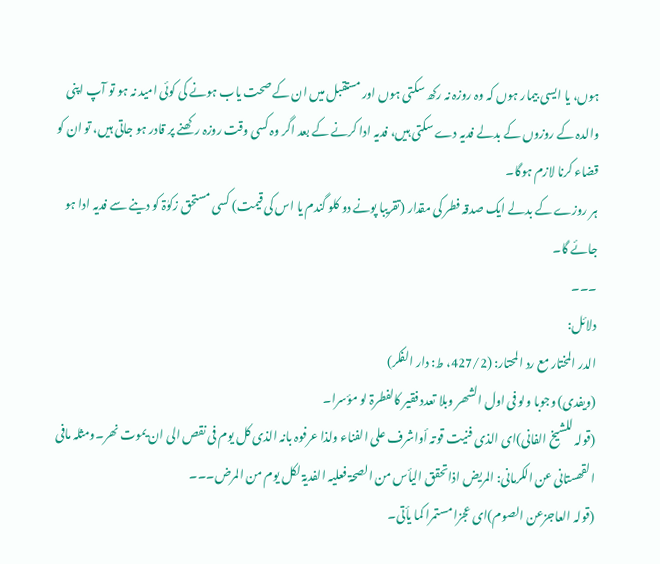ہوں، یا ایسی بیمار ہوں کہ وہ روزہ نہ رکھ سکتی ہوں اور مستقبل میں ان کے صحت یاب ہونے کی کوئی امید نہ ہو تو آپ اپنی والدہ کے روزوں کے بدلے فدیہ دے سکتی ہیں، فدیہ ادا کرنے کے بعد اگر وہ کسی وقت روزہ رکھنے پر قادر ہو جاتی ہیں، تو ان کو قضاء کرنا لازم ہوگا۔
ہر روزے کے بدلے ایک صدقہ فطر کی مقدار (تقریبا پونے دو کلو گندم یا اس کی قیمت) کسی مستحق زکوٰۃ کو دینے سے فدیہ ادا ہو جائے گا۔
۔۔۔
دلائل:
الدر المختار مع رد المحتار: (427/2، ط: دار الفکر)
(ویفدی) وجوبا ولو فی اول الشھر وبلا تعدد فقیر کالفطرۃ لو مؤسرا۔
(قولہ للشیخ الفانی)ای الذی فنیت قوتہ أواشرف علی الفناء ولذا عرفوہ بانہ الذی کل یوم فی نقص الی ان یموت نھر۔ومثلہ مافی القھستانی عن الکرمانی: المریض اذاتحقق الیأس من الصحۃ فعلیہ الفدیۃ لکل یوم من المرض۔۔۔
(قولہ العاجزعن الصوم)ای عجزا مستمرا کما یأتی۔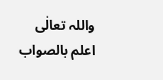واللہ تعالٰی اعلم بالصواب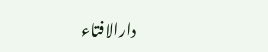دارالافتاء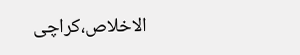الاخلاص،کراچی